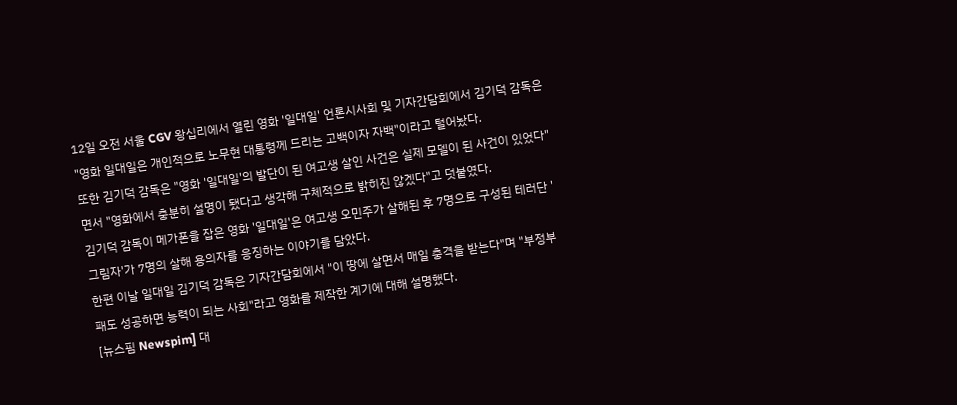12일 오전 서울 CGV 왕십리에서 열린 영화 '일대일' 언론시사회 및 기자간담회에서 김기덕 감독은 "영화 일대일은 개인적으로 노무현 대통령께 드리는 고백이자 자백"이라고 털어놨다.
또한 김기덕 감독은 "영화 '일대일'의 발단이 된 여고생 살인 사건은 실제 모델이 된 사건이 있었다"면서 "영화에서 충분히 설명이 됐다고 생각해 구체적으로 밝히진 않겠다"고 덧붙였다.
김기덕 감독이 메가폰을 잡은 영화 '일대일'은 여고생 오민주가 살해된 후 7명으로 구성된 테러단 '그림자'가 7명의 살해 용의자를 응징하는 이야기를 담았다.
한편 이날 일대일 김기덕 감독은 기자간담회에서 "이 땅에 살면서 매일 충격을 받는다"며 "부정부패도 성공하면 능력이 되는 사회"라고 영화를 제작한 계기에 대해 설명했다.
[뉴스핌 Newspim] 대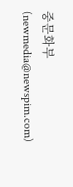중문화부 (newmedia@newspim.com)